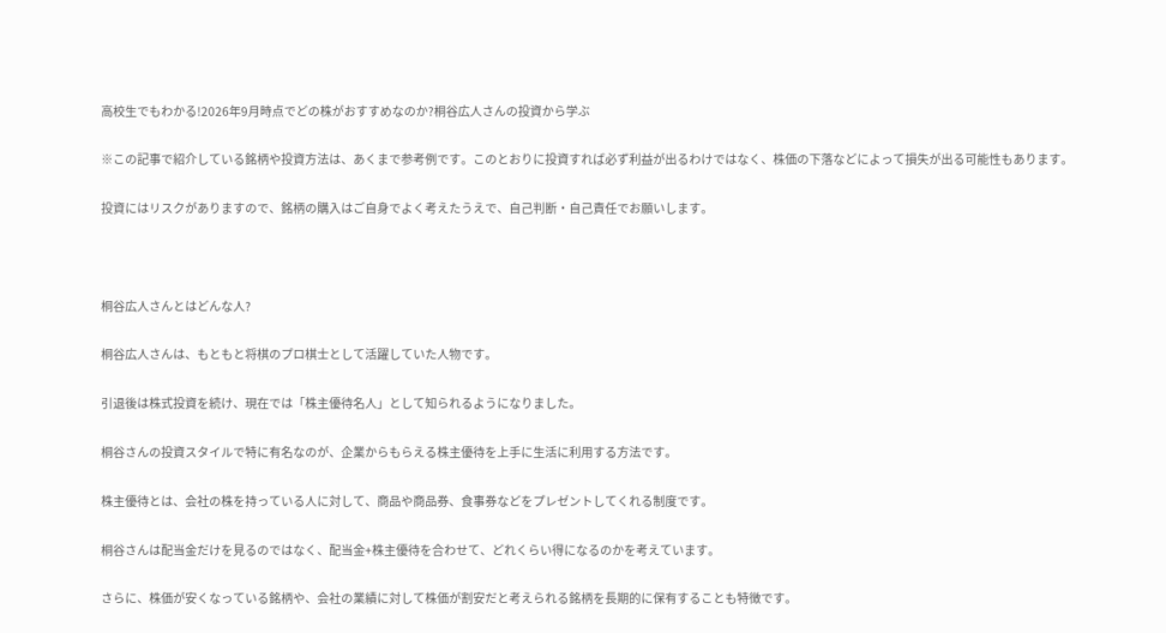高校生でもわかる!2026年9月時点でどの株がおすすめなのか?桐谷広人さんの投資から学ぶ

※この記事で紹介している銘柄や投資方法は、あくまで参考例です。このとおりに投資すれば必ず利益が出るわけではなく、株価の下落などによって損失が出る可能性もあります。

投資にはリスクがありますので、銘柄の購入はご自身でよく考えたうえで、自己判断・自己責任でお願いします。



桐谷広人さんとはどんな人?

桐谷広人さんは、もともと将棋のプロ棋士として活躍していた人物です。

引退後は株式投資を続け、現在では「株主優待名人」として知られるようになりました。

桐谷さんの投資スタイルで特に有名なのが、企業からもらえる株主優待を上手に生活に利用する方法です。

株主優待とは、会社の株を持っている人に対して、商品や商品券、食事券などをプレゼントしてくれる制度です。

桐谷さんは配当金だけを見るのではなく、配当金+株主優待を合わせて、どれくらい得になるのかを考えています。

さらに、株価が安くなっている銘柄や、会社の業績に対して株価が割安だと考えられる銘柄を長期的に保有することも特徴です。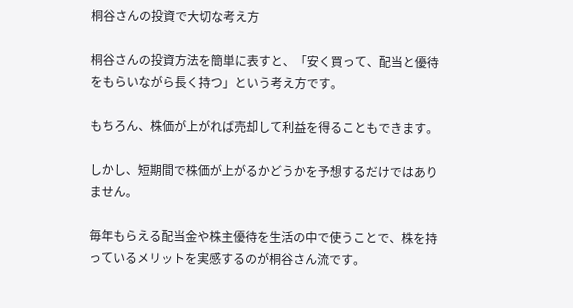桐谷さんの投資で大切な考え方

桐谷さんの投資方法を簡単に表すと、「安く買って、配当と優待をもらいながら長く持つ」という考え方です。

もちろん、株価が上がれば売却して利益を得ることもできます。

しかし、短期間で株価が上がるかどうかを予想するだけではありません。

毎年もらえる配当金や株主優待を生活の中で使うことで、株を持っているメリットを実感するのが桐谷さん流です。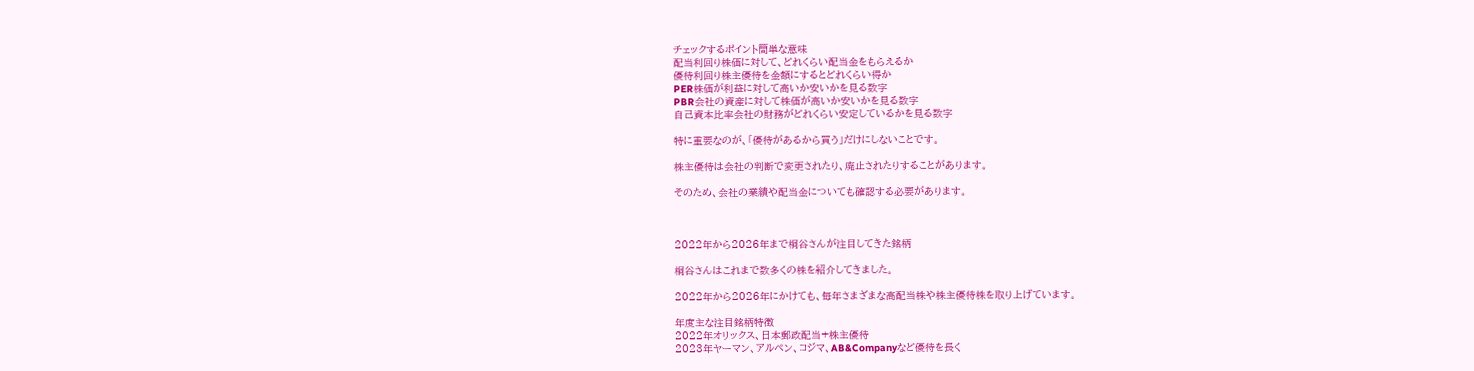チェックするポイント簡単な意味
配当利回り株価に対して、どれくらい配当金をもらえるか
優待利回り株主優待を金額にするとどれくらい得か
PER株価が利益に対して高いか安いかを見る数字
PBR会社の資産に対して株価が高いか安いかを見る数字
自己資本比率会社の財務がどれくらい安定しているかを見る数字

特に重要なのが、「優待があるから買う」だけにしないことです。

株主優待は会社の判断で変更されたり、廃止されたりすることがあります。

そのため、会社の業績や配当金についても確認する必要があります。



2022年から2026年まで桐谷さんが注目してきた銘柄

桐谷さんはこれまで数多くの株を紹介してきました。

2022年から2026年にかけても、毎年さまざまな高配当株や株主優待株を取り上げています。

年度主な注目銘柄特徴
2022年オリックス、日本郵政配当+株主優待
2023年ヤーマン、アルペン、コジマ、AB&Companyなど優待を長く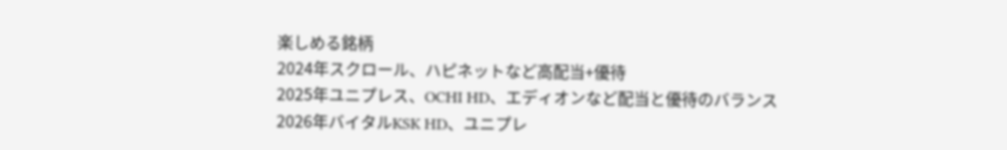楽しめる銘柄
2024年スクロール、ハピネットなど高配当+優待
2025年ユニプレス、OCHI HD、エディオンなど配当と優待のバランス
2026年バイタルKSK HD、ユニプレ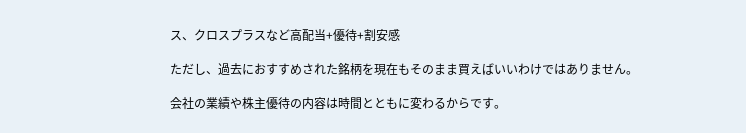ス、クロスプラスなど高配当+優待+割安感

ただし、過去におすすめされた銘柄を現在もそのまま買えばいいわけではありません。

会社の業績や株主優待の内容は時間とともに変わるからです。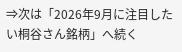⇒次は「2026年9月に注目したい桐谷さん銘柄」へ続く